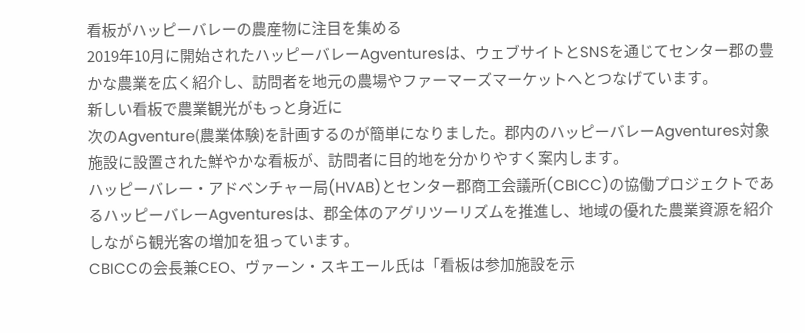看板がハッピーバレーの農産物に注目を集める
2019年10月に開始されたハッピーバレーAgventuresは、ウェブサイトとSNSを通じてセンター郡の豊かな農業を広く紹介し、訪問者を地元の農場やファーマーズマーケットへとつなげています。
新しい看板で農業観光がもっと身近に
次のAgventure(農業体験)を計画するのが簡単になりました。郡内のハッピーバレーAgventures対象施設に設置された鮮やかな看板が、訪問者に目的地を分かりやすく案内します。
ハッピーバレー・アドベンチャー局(HVAB)とセンター郡商工会議所(CBICC)の協働プロジェクトであるハッピーバレーAgventuresは、郡全体のアグリツーリズムを推進し、地域の優れた農業資源を紹介しながら観光客の増加を狙っています。
CBICCの会長兼CEO、ヴァーン・スキエール氏は「看板は参加施設を示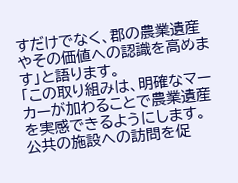すだけでなく、郡の農業遺産やその価値への認識を高めます」と語ります。
「この取り組みは、明確なマーカーが加わることで農業遺産を実感できるようにします。公共の施設への訪問を促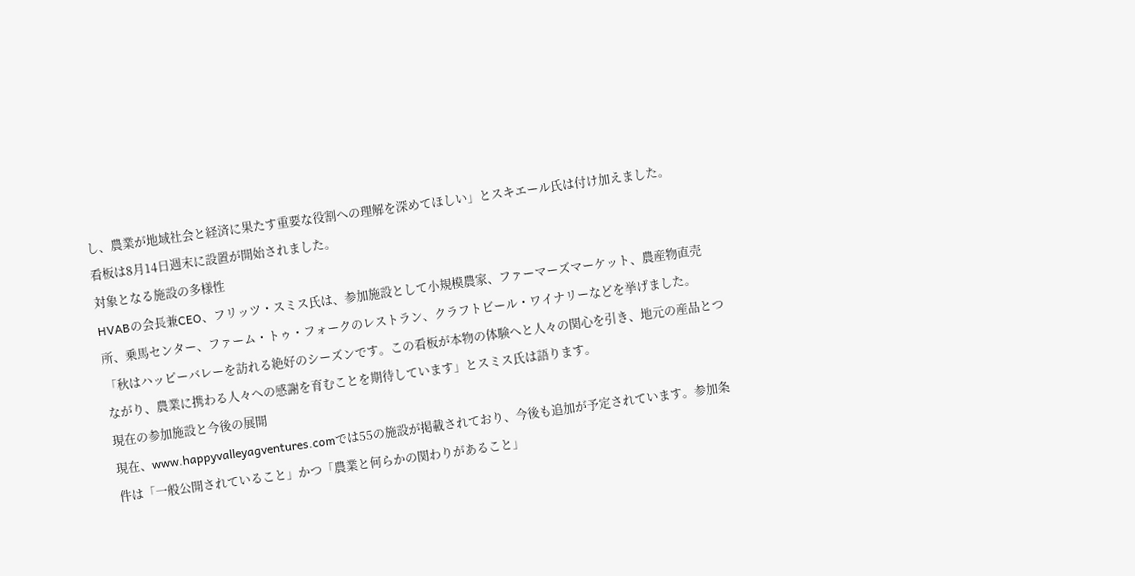し、農業が地域社会と経済に果たす重要な役割への理解を深めてほしい」とスキエール氏は付け加えました。
看板は8月14日週末に設置が開始されました。
対象となる施設の多様性
HVABの会長兼CEO、フリッツ・スミス氏は、参加施設として小規模農家、ファーマーズマーケット、農産物直売所、乗馬センター、ファーム・トゥ・フォークのレストラン、クラフトビール・ワイナリーなどを挙げました。
「秋はハッピーバレーを訪れる絶好のシーズンです。この看板が本物の体験へと人々の関心を引き、地元の産品とつながり、農業に携わる人々への感謝を育むことを期待しています」とスミス氏は語ります。
現在の参加施設と今後の展開
現在、www.happyvalleyagventures.comでは55の施設が掲載されており、今後も追加が予定されています。参加条件は「一般公開されていること」かつ「農業と何らかの関わりがあること」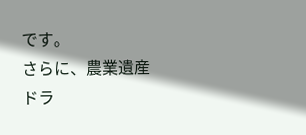です。
さらに、農業遺産ドラ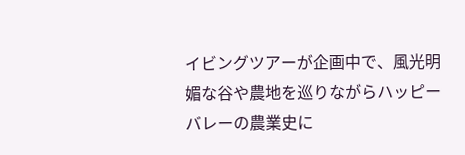イビングツアーが企画中で、風光明媚な谷や農地を巡りながらハッピーバレーの農業史に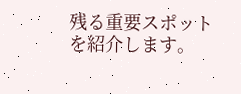残る重要スポットを紹介します。